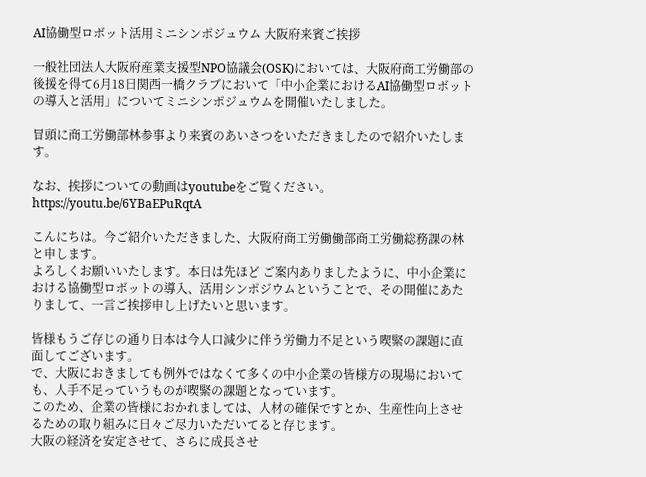AI協働型ロボット活用ミニシンポジュウム 大阪府来賓ご挨拶

一般社団法人大阪府産業支援型NPO協議会(OSK)においては、大阪府商工労働部の後援を得て6月18日関西一橋クラブにおいて「中小企業におけるAI協働型ロボットの導入と活用」についてミニシンポジュウムを開催いたしました。

冒頭に商工労働部林参事より来賓のあいさつをいただきましたので紹介いたします。

なお、挨拶についての動画はyoutubeをご覧ください。https://youtu.be/6YBaEPuRqtA

こんにちは。今ご紹介いただきました、大阪府商工労働働部商工労働総務課の林と申します。
よろしくお願いいたします。本日は先ほど ご案内ありましたように、中小企業における協働型ロボットの導入、活用シンポジウムということで、その開催にあたりまして、一言ご挨拶申し上げたいと思います。

皆様もうご存じの通り日本は今人口減少に伴う労働力不足という喫緊の課題に直面してございます。
で、大阪におきましても例外ではなくて多くの中小企業の皆様方の現場においても、人手不足っていうものが喫緊の課題となっています。
このため、企業の皆様におかれましては、人材の確保ですとか、生産性向上させるための取り組みに日々ご尽力いただいてると存じます。
大阪の経済を安定させて、さらに成長させ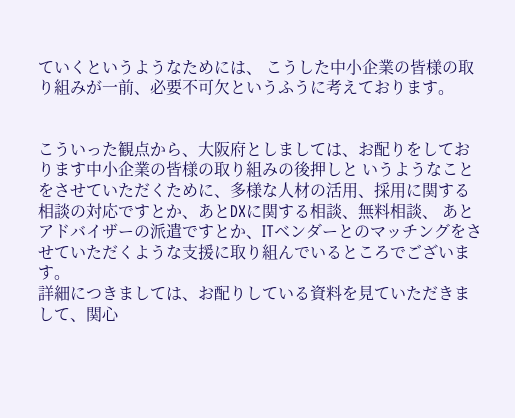ていくというようなためには、 こうした中小企業の皆様の取り組みが一前、必要不可欠というふうに考えております。


こういった観点から、大阪府としましては、お配りをしております中小企業の皆様の取り組みの後押しと いうようなことをさせていただくために、多様な人材の活用、採用に関する相談の対応ですとか、あとDXに関する相談、無料相談、 あとアドバイザーの派遣ですとか、ITベンダーとのマッチングをさせていただくような支援に取り組んでいるところでございます。
詳細につきましては、お配りしている資料を見ていただきまして、関心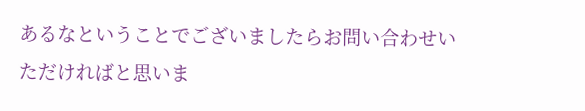あるなということでございましたらお問い合わせいただければと思いま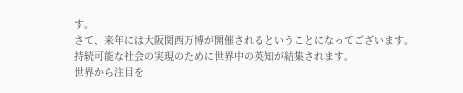す。
さて、来年には大阪関西万博が開催されるということになってございます。
持続可能な社会の実現のために世界中の英知が結集されます。
世界から注目を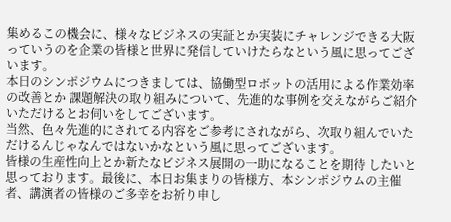集めるこの機会に、様々なビジネスの実証とか実装にチャレンジできる大阪っていうのを企業の皆様と世界に発信していけたらなという風に思ってございます。
本日のシンポジウムにつきましては、協働型ロボットの活用による作業効率の改善とか 課題解決の取り組みについて、先進的な事例を交えながらご紹介いただけるとお伺いをしてございます。
当然、色々先進的にされてる内容をご参考にされながら、次取り組んでいただけるんじゃなんではないかなという風に思ってございます。
皆様の生産性向上とか新たなビジネス展開の一助になることを期待 したいと思っております。最後に、本日お集まりの皆様方、本シンポジウムの主催者、講演者の皆様のご多幸をお祈り申し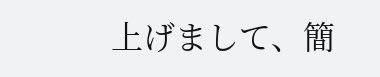上げまして、簡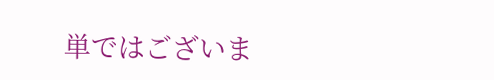単ではございま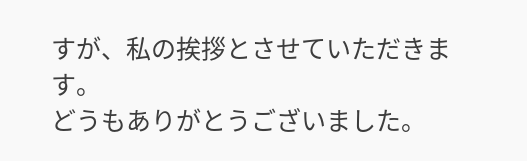すが、私の挨拶とさせていただきます。
どうもありがとうございました。